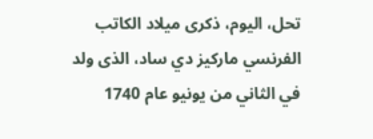تحل، اليوم، ذكرى ميلاد الكاتب الفرنسي ماركيز دي ساد، الذى ولد في الثاني من يونيو عام 1740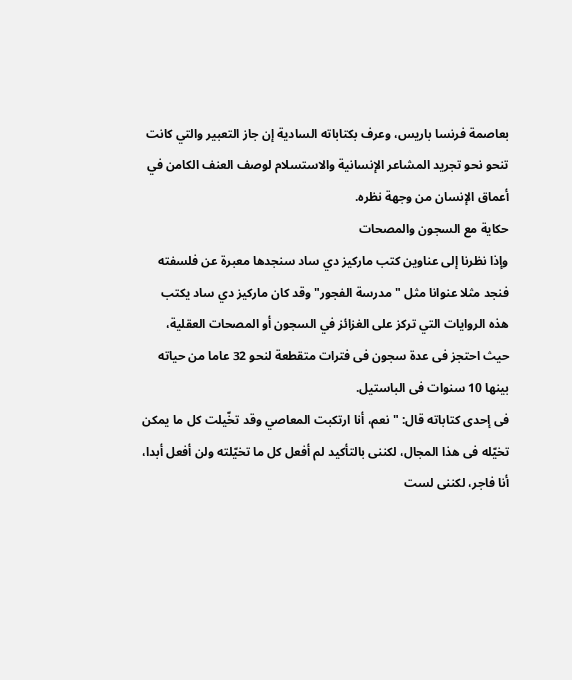بعاصمة فرنسا باريس، وعرف بكتاباته السادية إن جاز التعبير والتي كانت تنحو نحو تجريد المشاعر الإنسانية والاستسلام لوصف العنف الكامن في أعماق الإنسان من وجهة نظره.
حكاية مع السجون والمصحات
وإذا نظرنا إلى عناوين كتب ماركيز دي ساد سنجدها معبرة عن فلسفته فنجد مثلا عنوانا مثل "مدرسة الفجور" وقد كان ماركيز دي ساد يكتب هذه الروايات التي تركز على الغزائز في السجون أو المصحات العقلية، حيث احتجز فى عدة سجون فى فترات متقطعة لنحو 32 عاما من حياته بينها 10 سنوات فى الباستيل.
فى إحدى كتاباته قال: "نعم، أنا ارتكبت المعاصي وقد تخّيلت كل ما يمكن تخيّله فى هذا المجال، لكننى بالتأكيد لم أفعل كل ما تخيّلته ولن أفعل أبدا، أنا فاجر، لكننى لست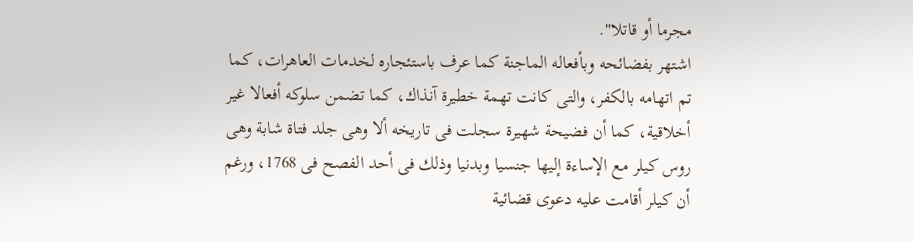مجرما أو قاتلا".
اشتهر بفضائحه وبأفعاله الماجنة كما عرف باستئجاره لخدمات العاهرات، كما تم اتهامه بالكفر، والتى كانت تهمة خطيرة آنذاك، كما تضمن سلوكه أفعالا غير أخلاقية، كما أن فضيحة شهيرة سجلت فى تاريخه ألا وهى جلد فتاة شابة وهى روس كيلر مع الإساءة إليها جنسيا وبدنيا وذلك فى أحد الفصح فى 1768، ورغم أن كيلر أقامت عليه دعوى قضائية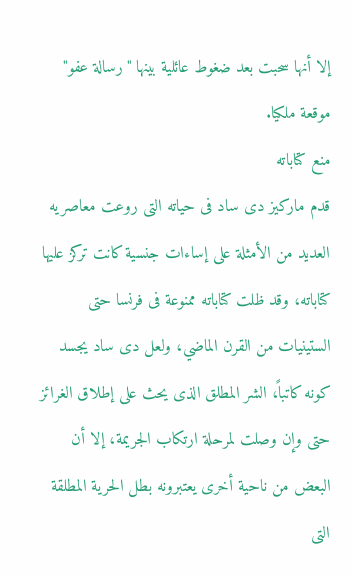إلا أنها سحبت بعد ضغوط عائلية بينها "رسالة عفو" موقعة ملكيا.
منع كتاباته
قدم ماركيز دى ساد فى حياته التى روعت معاصريه العديد من الأمثلة على إساءات جنسية كانت تركز عليها كتاباته، وقد ظلت كتاباته ممنوعة فى فرنسا حتى الستينيات من القرن الماضي، ولعل دى ساد يجسد كونه كاتباً، الشر المطلق الذى يحث على إطلاق الغرائز حتى وإن وصلت لمرحلة ارتكاب الجريمة، إلا أن البعض من ناحية أخرى يعتبرونه بطل الحرية المطلقة التى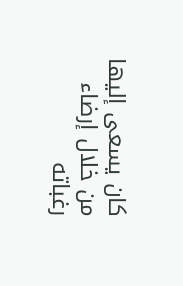كان يسعى إليها من خلال إرضاء رغباته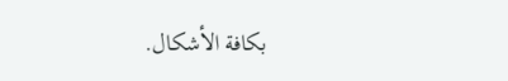بكافة الأشكال.